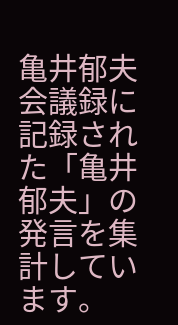亀井郁夫
会議録に記録された「亀井郁夫」の発言を集計しています。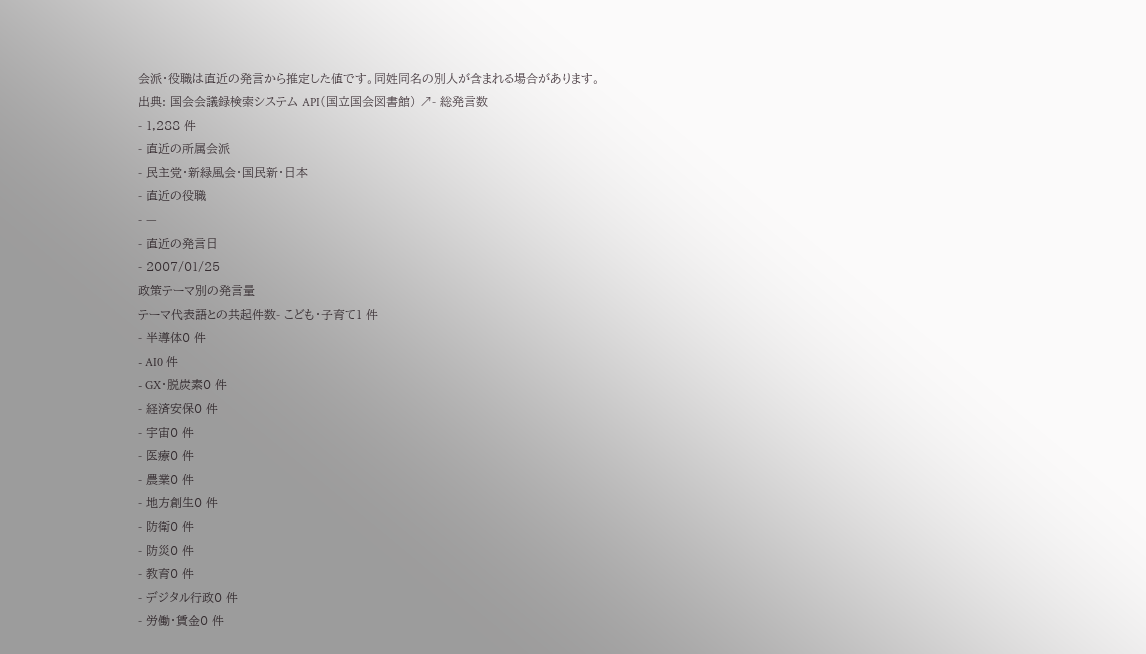会派・役職は直近の発言から推定した値です。同姓同名の別人が含まれる場合があります。
出典: 国会会議録検索システム API(国立国会図書館) ↗- 総発言数
- 1,288 件
- 直近の所属会派
- 民主党・新緑風会・国民新・日本
- 直近の役職
- —
- 直近の発言日
- 2007/01/25
政策テーマ別の発言量
テーマ代表語との共起件数- こども・子育て1 件
- 半導体0 件
- AI0 件
- GX・脱炭素0 件
- 経済安保0 件
- 宇宙0 件
- 医療0 件
- 農業0 件
- 地方創生0 件
- 防衛0 件
- 防災0 件
- 教育0 件
- デジタル行政0 件
- 労働・賃金0 件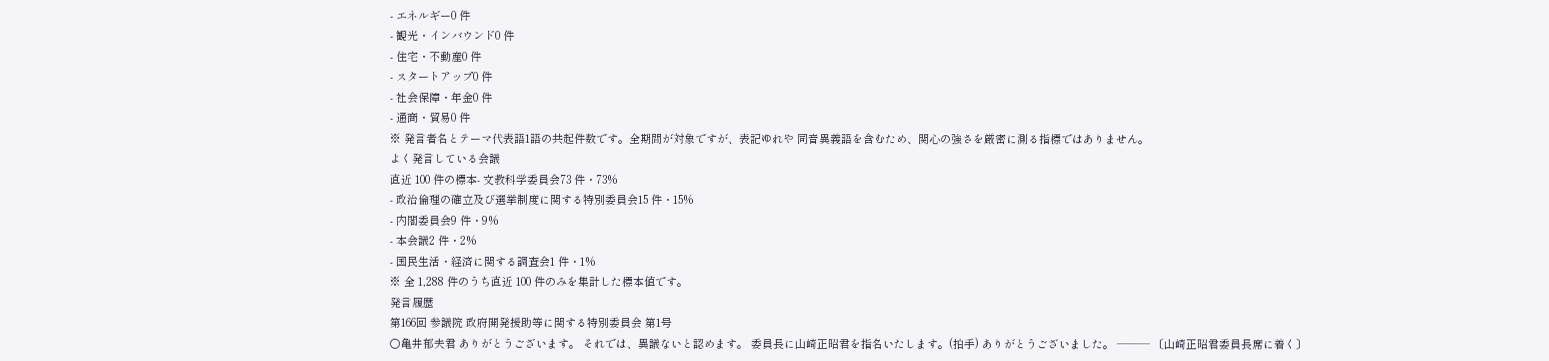- エネルギー0 件
- 観光・インバウンド0 件
- 住宅・不動産0 件
- スタートアップ0 件
- 社会保障・年金0 件
- 通商・貿易0 件
※ 発言者名とテーマ代表語1語の共起件数です。全期間が対象ですが、表記ゆれや 同音異義語を含むため、関心の強さを厳密に測る指標ではありません。
よく発言している会議
直近 100 件の標本- 文教科学委員会73 件・73%
- 政治倫理の確立及び選挙制度に関する特別委員会15 件・15%
- 内閣委員会9 件・9%
- 本会議2 件・2%
- 国民生活・経済に関する調査会1 件・1%
※ 全 1,288 件のうち直近 100 件のみを集計した標本値です。
発言履歴
第166回 参議院 政府開発援助等に関する特別委員会 第1号
○亀井郁夫君 ありがとうございます。 それでは、異議ないと認めます。 委員長に山崎正昭君を指名いたします。(拍手) ありがとうございました。 ─── 〔山崎正昭君委員長席に着く〕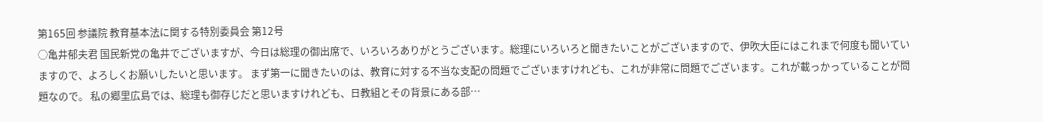第165回 参議院 教育基本法に関する特別委員会 第12号
○亀井郁夫君 国民新党の亀井でございますが、今日は総理の御出席で、いろいろありがとうございます。総理にいろいろと聞きたいことがございますので、伊吹大臣にはこれまで何度も聞いていますので、よろしくお願いしたいと思います。 まず第一に聞きたいのは、教育に対する不当な支配の問題でございますけれども、これが非常に問題でございます。これが載っかっていることが問題なので。 私の郷里広島では、総理も御存じだと思いますけれども、日教組とその背景にある部…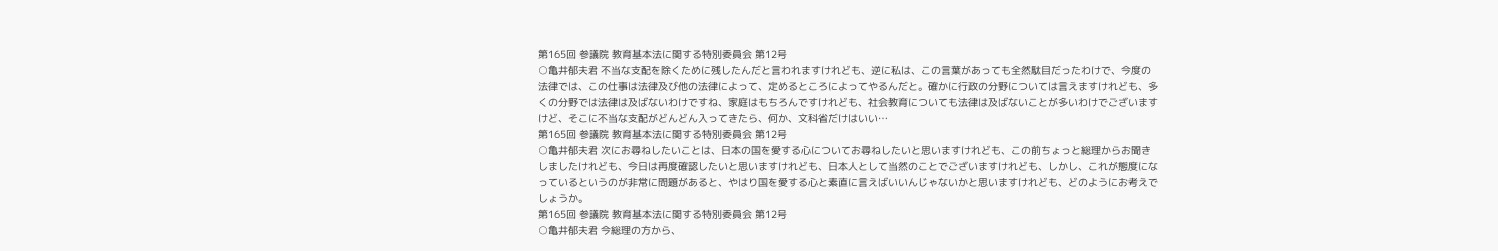第165回 参議院 教育基本法に関する特別委員会 第12号
○亀井郁夫君 不当な支配を除くために残したんだと言われますけれども、逆に私は、この言葉があっても全然駄目だったわけで、今度の法律では、この仕事は法律及び他の法律によって、定めるところによってやるんだと。確かに行政の分野については言えますけれども、多くの分野では法律は及ばないわけですね、家庭はもちろんですけれども、社会教育についても法律は及ばないことが多いわけでございますけど、そこに不当な支配がどんどん入ってきたら、何か、文科省だけはいい…
第165回 参議院 教育基本法に関する特別委員会 第12号
○亀井郁夫君 次にお尋ねしたいことは、日本の国を愛する心についてお尋ねしたいと思いますけれども、この前ちょっと総理からお聞きしましたけれども、今日は再度確認したいと思いますけれども、日本人として当然のことでございますけれども、しかし、これが態度になっているというのが非常に問題があると、やはり国を愛する心と素直に言えばいいんじゃないかと思いますけれども、どのようにお考えでしょうか。
第165回 参議院 教育基本法に関する特別委員会 第12号
○亀井郁夫君 今総理の方から、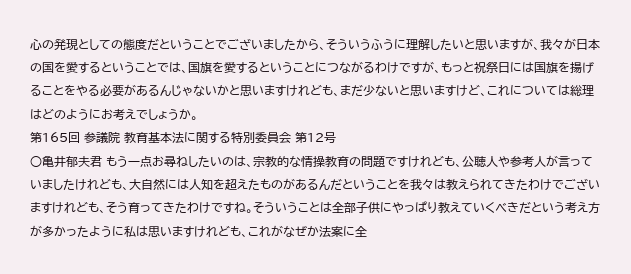心の発現としての態度だということでございましたから、そういうふうに理解したいと思いますが、我々が日本の国を愛するということでは、国旗を愛するということにつながるわけですが、もっと祝祭日には国旗を揚げることをやる必要があるんじゃないかと思いますけれども、まだ少ないと思いますけど、これについては総理はどのようにお考えでしょうか。
第165回 参議院 教育基本法に関する特別委員会 第12号
○亀井郁夫君 もう一点お尋ねしたいのは、宗教的な情操教育の問題ですけれども、公聴人や参考人が言っていましたけれども、大自然には人知を超えたものがあるんだということを我々は教えられてきたわけでございますけれども、そう育ってきたわけですね。そういうことは全部子供にやっぱり教えていくべきだという考え方が多かったように私は思いますけれども、これがなぜか法案に全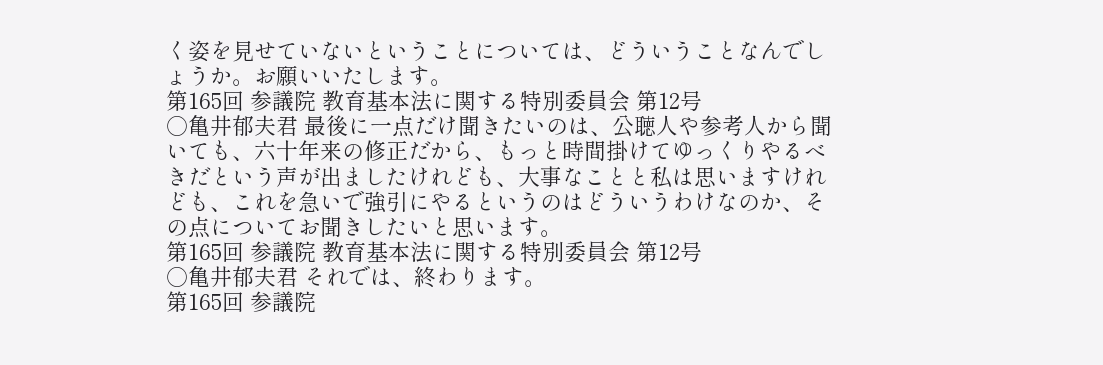く姿を見せていないということについては、どういうことなんでしょうか。お願いいたします。
第165回 参議院 教育基本法に関する特別委員会 第12号
○亀井郁夫君 最後に一点だけ聞きたいのは、公聴人や参考人から聞いても、六十年来の修正だから、もっと時間掛けてゆっくりやるべきだという声が出ましたけれども、大事なことと私は思いますけれども、これを急いで強引にやるというのはどういうわけなのか、その点についてお聞きしたいと思います。
第165回 参議院 教育基本法に関する特別委員会 第12号
○亀井郁夫君 それでは、終わります。
第165回 参議院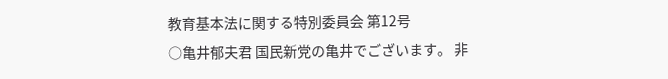教育基本法に関する特別委員会 第12号
○亀井郁夫君 国民新党の亀井でございます。 非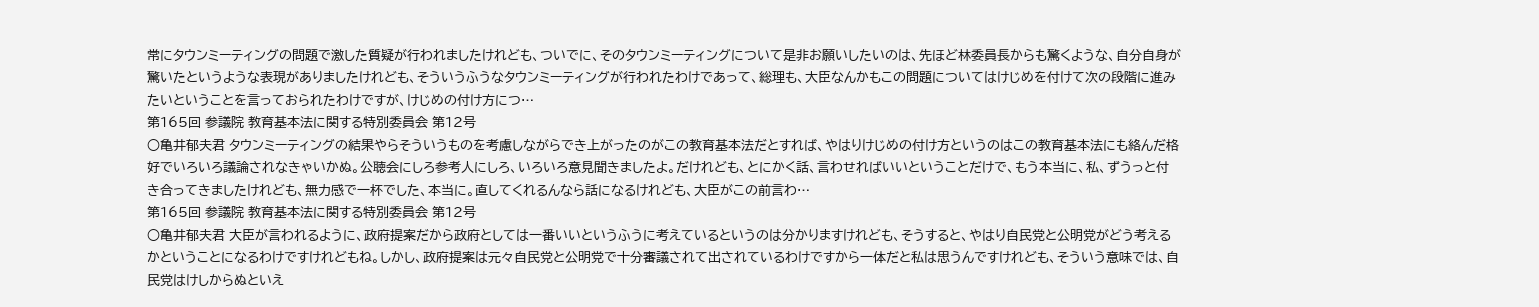常にタウンミーティングの問題で激した質疑が行われましたけれども、ついでに、そのタウンミーティングについて是非お願いしたいのは、先ほど林委員長からも驚くような、自分自身が驚いたというような表現がありましたけれども、そういうふうなタウンミーティングが行われたわけであって、総理も、大臣なんかもこの問題についてはけじめを付けて次の段階に進みたいということを言っておられたわけですが、けじめの付け方につ…
第165回 参議院 教育基本法に関する特別委員会 第12号
○亀井郁夫君 タウンミーティングの結果やらそういうものを考慮しながらでき上がったのがこの教育基本法だとすれば、やはりけじめの付け方というのはこの教育基本法にも絡んだ格好でいろいろ議論されなきゃいかぬ。公聴会にしろ参考人にしろ、いろいろ意見聞きましたよ。だけれども、とにかく話、言わせればいいということだけで、もう本当に、私、ずうっと付き合ってきましたけれども、無力感で一杯でした、本当に。直してくれるんなら話になるけれども、大臣がこの前言わ…
第165回 参議院 教育基本法に関する特別委員会 第12号
○亀井郁夫君 大臣が言われるように、政府提案だから政府としては一番いいというふうに考えているというのは分かりますけれども、そうすると、やはり自民党と公明党がどう考えるかということになるわけですけれどもね。しかし、政府提案は元々自民党と公明党で十分審議されて出されているわけですから一体だと私は思うんですけれども、そういう意味では、自民党はけしからぬといえ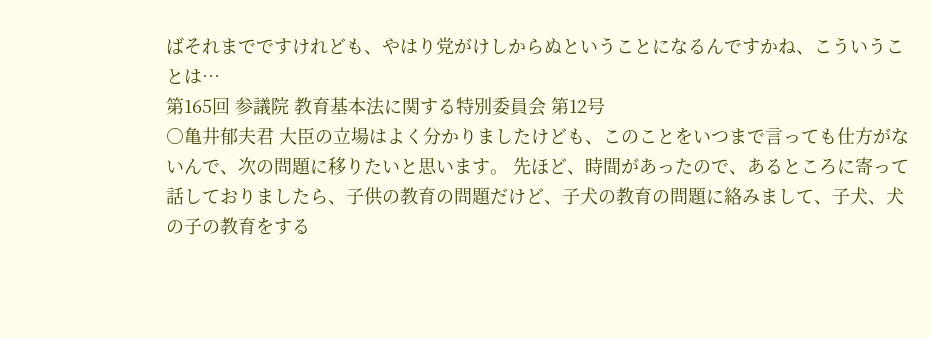ばそれまでですけれども、やはり党がけしからぬということになるんですかね、こういうことは…
第165回 参議院 教育基本法に関する特別委員会 第12号
○亀井郁夫君 大臣の立場はよく分かりましたけども、このことをいつまで言っても仕方がないんで、次の問題に移りたいと思います。 先ほど、時間があったので、あるところに寄って話しておりましたら、子供の教育の問題だけど、子犬の教育の問題に絡みまして、子犬、犬の子の教育をする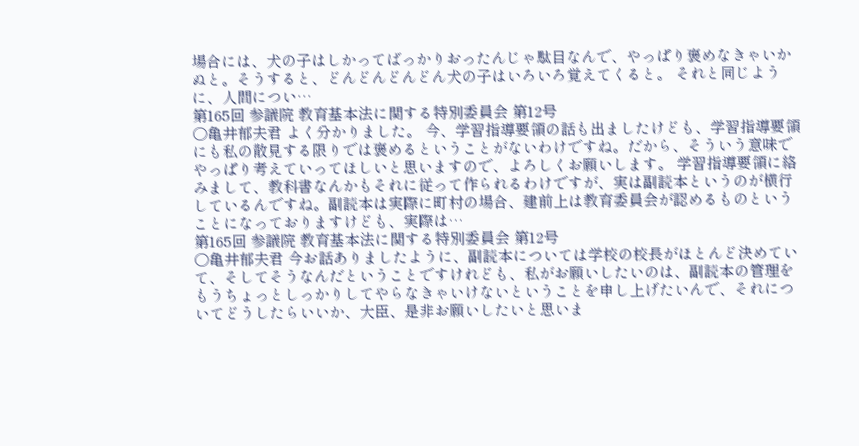場合には、犬の子はしかってばっかりおったんじゃ駄目なんで、やっぱり褒めなきゃいかぬと。そうすると、どんどんどんどん犬の子はいろいろ覚えてくると。 それと同じように、人間につい…
第165回 参議院 教育基本法に関する特別委員会 第12号
○亀井郁夫君 よく分かりました。 今、学習指導要領の話も出ましたけども、学習指導要領にも私の散見する限りでは褒めるということがないわけですね。だから、そういう意味でやっぱり考えていってほしいと思いますので、よろしくお願いします。 学習指導要領に絡みまして、教科書なんかもそれに従って作られるわけですが、実は副読本というのが横行しているんですね。副読本は実際に町村の場合、建前上は教育委員会が認めるものということになっておりますけども、実際は…
第165回 参議院 教育基本法に関する特別委員会 第12号
○亀井郁夫君 今お話ありましたように、副読本については学校の校長がほとんど決めていて、そしてそうなんだということですけれども、私がお願いしたいのは、副読本の管理をもうちょっとしっかりしてやらなきゃいけないということを申し上げたいんで、それについてどうしたらいいか、大臣、是非お願いしたいと思いま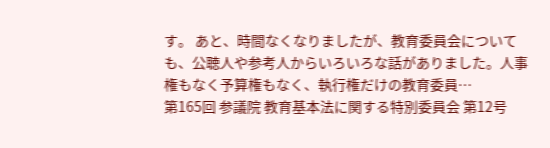す。 あと、時間なくなりましたが、教育委員会についても、公聴人や参考人からいろいろな話がありました。人事権もなく予算権もなく、執行権だけの教育委員…
第165回 参議院 教育基本法に関する特別委員会 第12号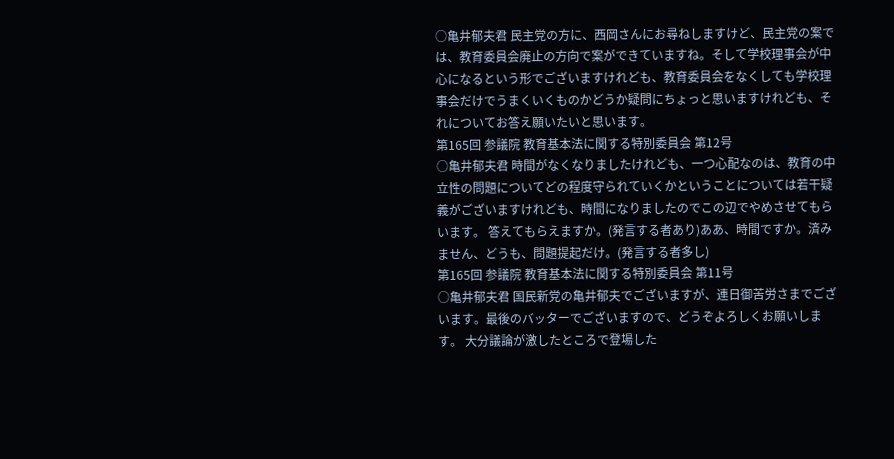○亀井郁夫君 民主党の方に、西岡さんにお尋ねしますけど、民主党の案では、教育委員会廃止の方向で案ができていますね。そして学校理事会が中心になるという形でございますけれども、教育委員会をなくしても学校理事会だけでうまくいくものかどうか疑問にちょっと思いますけれども、それについてお答え願いたいと思います。
第165回 参議院 教育基本法に関する特別委員会 第12号
○亀井郁夫君 時間がなくなりましたけれども、一つ心配なのは、教育の中立性の問題についてどの程度守られていくかということについては若干疑義がございますけれども、時間になりましたのでこの辺でやめさせてもらいます。 答えてもらえますか。(発言する者あり)ああ、時間ですか。済みません、どうも、問題提起だけ。(発言する者多し)
第165回 参議院 教育基本法に関する特別委員会 第11号
○亀井郁夫君 国民新党の亀井郁夫でございますが、連日御苦労さまでございます。最後のバッターでございますので、どうぞよろしくお願いします。 大分議論が激したところで登場した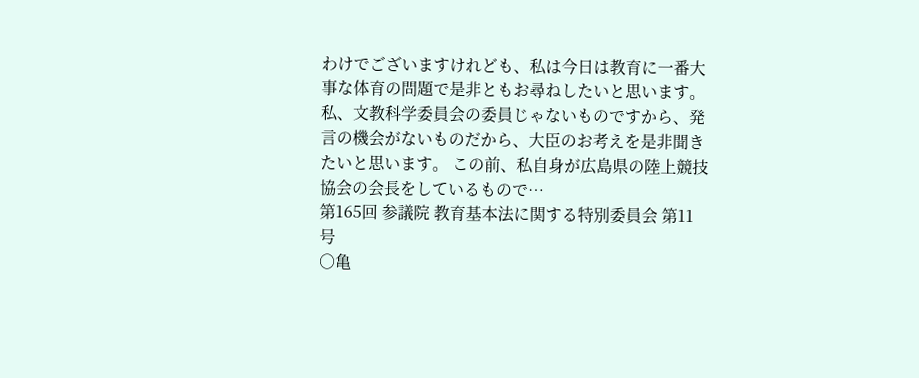わけでございますけれども、私は今日は教育に一番大事な体育の問題で是非ともお尋ねしたいと思います。 私、文教科学委員会の委員じゃないものですから、発言の機会がないものだから、大臣のお考えを是非聞きたいと思います。 この前、私自身が広島県の陸上競技協会の会長をしているもので…
第165回 参議院 教育基本法に関する特別委員会 第11号
○亀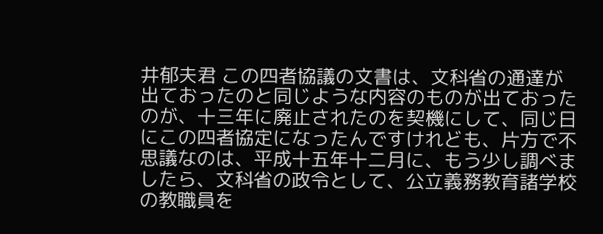井郁夫君 この四者協議の文書は、文科省の通達が出ておったのと同じような内容のものが出ておったのが、十三年に廃止されたのを契機にして、同じ日にこの四者協定になったんですけれども、片方で不思議なのは、平成十五年十二月に、もう少し調べましたら、文科省の政令として、公立義務教育諸学校の教職員を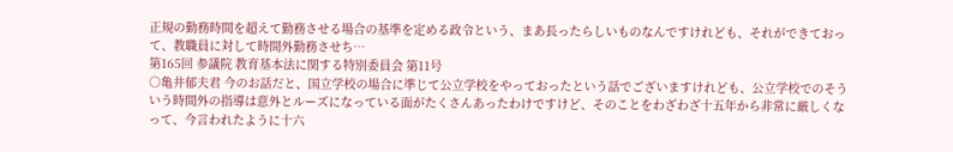正規の勤務時間を超えて勤務させる場合の基準を定める政令という、まあ長ったらしいものなんですけれども、それができておって、教職員に対して時間外勤務させち…
第165回 参議院 教育基本法に関する特別委員会 第11号
○亀井郁夫君 今のお話だと、国立学校の場合に準じて公立学校をやっておったという話でございますけれども、公立学校でのそういう時間外の指導は意外とルーズになっている面がたくさんあったわけですけど、そのことをわざわざ十五年から非常に厳しくなって、今言われたように十六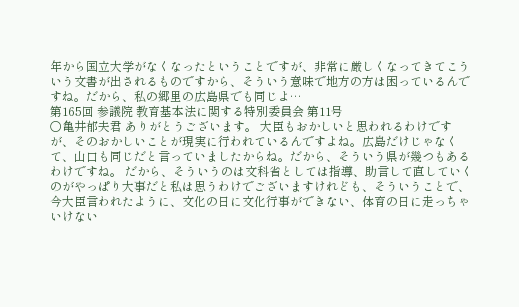年から国立大学がなくなったということですが、非常に厳しくなってきてこういう文書が出されるものですから、そういう意味で地方の方は困っているんですね。だから、私の郷里の広島県でも同じよ…
第165回 参議院 教育基本法に関する特別委員会 第11号
○亀井郁夫君 ありがとうございます。 大臣もおかしいと思われるわけですが、そのおかしいことが現実に行われているんですよね。広島だけじゃなくて、山口も同じだと言っていましたからね。だから、そういう県が幾つもあるわけですね。 だから、そういうのは文科省としては指導、助言して直していくのがやっぱり大事だと私は思うわけでございますけれども、そういうことで、今大臣言われたように、文化の日に文化行事ができない、体育の日に走っちゃいけない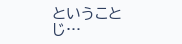ということじ…